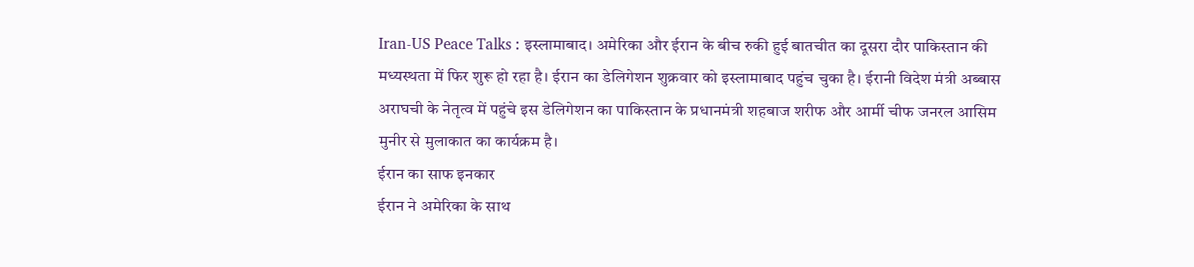Iran-US Peace Talks : इस्लामाबाद। अमेरिका और ईरान के बीच रुकी हुई बातचीत का दूसरा दौर पाकिस्तान की मध्यस्थता में फिर शुरू हो रहा है। ईरान का डेलिगेशन शुक्रवार को इस्लामाबाद पहुंच चुका है। ईरानी विदेश मंत्री अब्बास अराघची के नेतृत्व में पहुंचे इस डेलिगेशन का पाकिस्तान के प्रधानमंत्री शहबाज शरीफ और आर्मी चीफ जनरल आसिम मुनीर से मुलाकात का कार्यक्रम है।
ईरान का साफ इनकार
ईरान ने अमेरिका के साथ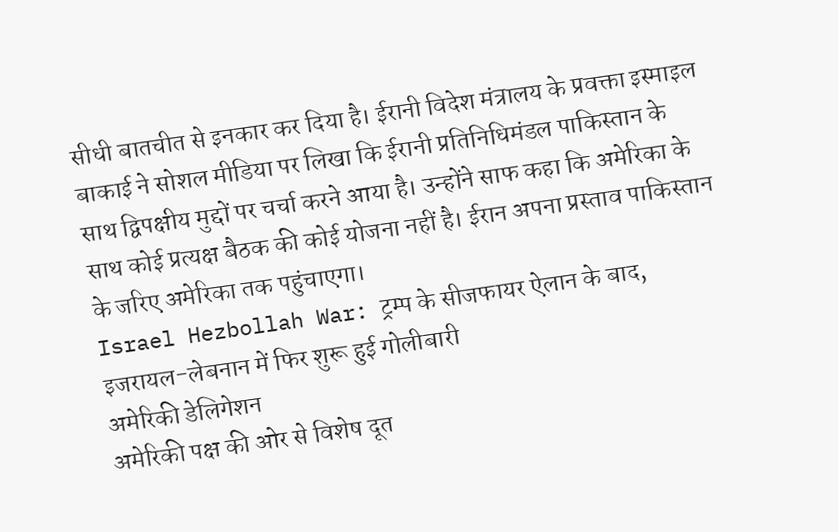सीधी बातचीत से इनकार कर दिया है। ईरानी विदेश मंत्रालय के प्रवक्ता इस्माइल बाकाई ने सोशल मीडिया पर लिखा कि ईरानी प्रतिनिधिमंडल पाकिस्तान के साथ द्विपक्षीय मुद्दों पर चर्चा करने आया है। उन्होंने साफ कहा कि अमेरिका के साथ कोई प्रत्यक्ष बैठक की कोई योजना नहीं है। ईरान अपना प्रस्ताव पाकिस्तान के जरिए अमेरिका तक पहुंचाएगा।
Israel Hezbollah War: ट्रम्प के सीजफायर ऐलान के बाद, इजरायल-लेबनान में फिर शुरू हुई गोलीबारी
अमेरिकी डेलिगेशन
अमेरिकी पक्ष की ओर से विशेष दूत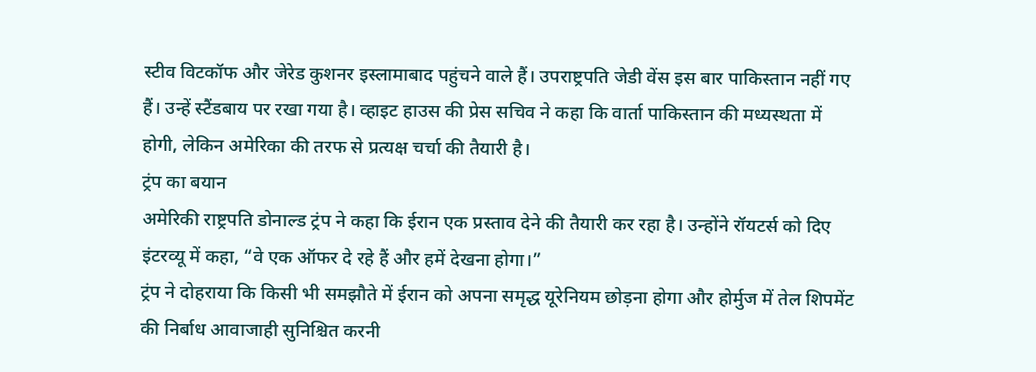स्टीव विटकॉफ और जेरेड कुशनर इस्लामाबाद पहुंचने वाले हैं। उपराष्ट्रपति जेडी वेंस इस बार पाकिस्तान नहीं गए हैं। उन्हें स्टैंडबाय पर रखा गया है। व्हाइट हाउस की प्रेस सचिव ने कहा कि वार्ता पाकिस्तान की मध्यस्थता में होगी, लेकिन अमेरिका की तरफ से प्रत्यक्ष चर्चा की तैयारी है।
ट्रंप का बयान
अमेरिकी राष्ट्रपति डोनाल्ड ट्रंप ने कहा कि ईरान एक प्रस्ताव देने की तैयारी कर रहा है। उन्होंने रॉयटर्स को दिए इंटरव्यू में कहा, “वे एक ऑफर दे रहे हैं और हमें देखना होगा।”
ट्रंप ने दोहराया कि किसी भी समझौते में ईरान को अपना समृद्ध यूरेनियम छोड़ना होगा और होर्मुज में तेल शिपमेंट की निर्बाध आवाजाही सुनिश्चित करनी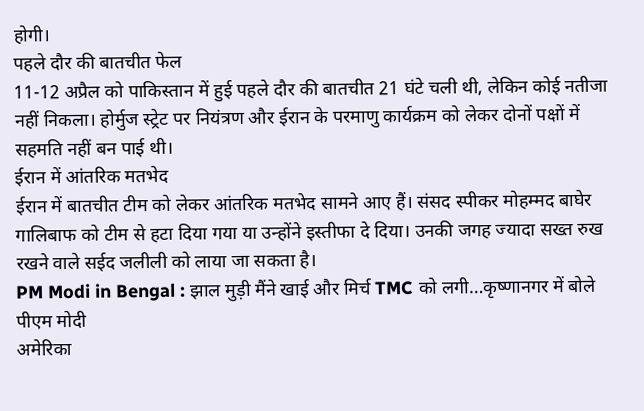होगी।
पहले दौर की बातचीत फेल
11-12 अप्रैल को पाकिस्तान में हुई पहले दौर की बातचीत 21 घंटे चली थी, लेकिन कोई नतीजा नहीं निकला। होर्मुज स्ट्रेट पर नियंत्रण और ईरान के परमाणु कार्यक्रम को लेकर दोनों पक्षों में सहमति नहीं बन पाई थी।
ईरान में आंतरिक मतभेद
ईरान में बातचीत टीम को लेकर आंतरिक मतभेद सामने आए हैं। संसद स्पीकर मोहम्मद बाघेर गालिबाफ को टीम से हटा दिया गया या उन्होंने इस्तीफा दे दिया। उनकी जगह ज्यादा सख्त रुख रखने वाले सईद जलीली को लाया जा सकता है।
PM Modi in Bengal : झाल मुड़ी मैंने खाई और मिर्च TMC को लगी…कृष्णानगर में बोले पीएम मोदी
अमेरिका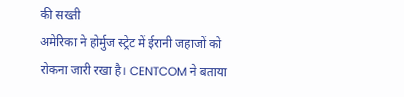की सख्ती
अमेरिका ने होर्मुज स्ट्रेट में ईरानी जहाजों को रोकना जारी रखा है। CENTCOM ने बताया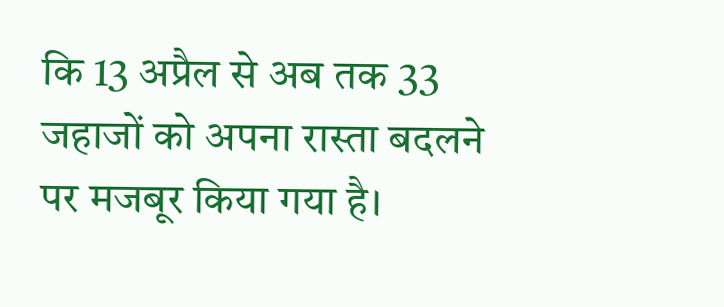कि 13 अप्रैल से अब तक 33 जहाजों को अपना रास्ता बदलने पर मजबूर किया गया है।